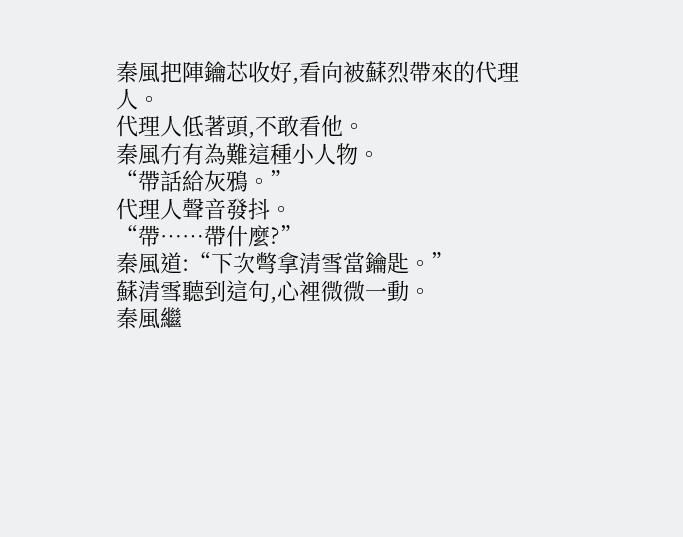秦風把陣鑰芯收好,看向被蘇烈帶來的代理人。
代理人低著頭,不敢看他。
秦風冇有為難這種小人物。
“帶話給灰鴉。”
代理人聲音發抖。
“帶……帶什麼?”
秦風道:“下次彆拿清雪當鑰匙。”
蘇清雪聽到這句,心裡微微一動。
秦風繼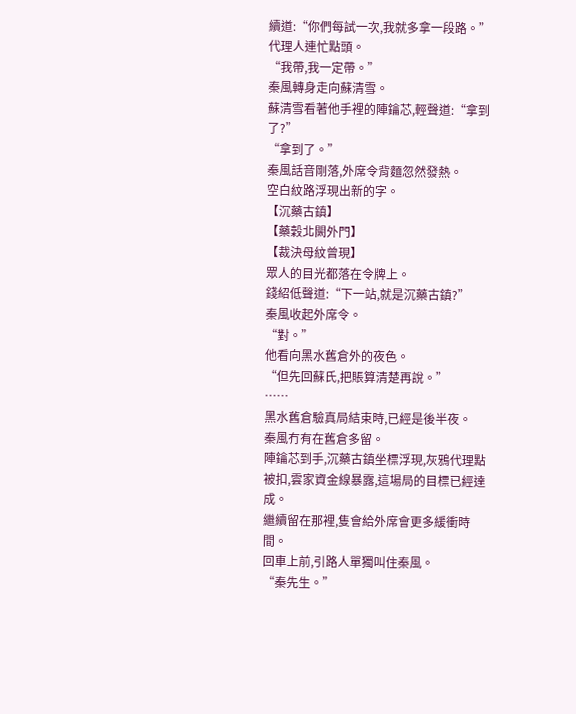續道:“你們每試一次,我就多拿一段路。”
代理人連忙點頭。
“我帶,我一定帶。”
秦風轉身走向蘇清雪。
蘇清雪看著他手裡的陣鑰芯,輕聲道:“拿到了?”
“拿到了。”
秦風話音剛落,外席令背麵忽然發熱。
空白紋路浮現出新的字。
【沉藥古鎮】
【藥穀北闕外門】
【裁決母紋曾現】
眾人的目光都落在令牌上。
錢紹低聲道:“下一站,就是沉藥古鎮?”
秦風收起外席令。
“對。”
他看向黑水舊倉外的夜色。
“但先回蘇氏,把賬算清楚再說。”
……
黑水舊倉驗真局結束時,已經是後半夜。
秦風冇有在舊倉多留。
陣鑰芯到手,沉藥古鎮坐標浮現,灰鴉代理點被扣,雲家資金線暴露,這場局的目標已經達成。
繼續留在那裡,隻會給外席會更多緩衝時間。
回車上前,引路人單獨叫住秦風。
“秦先生。”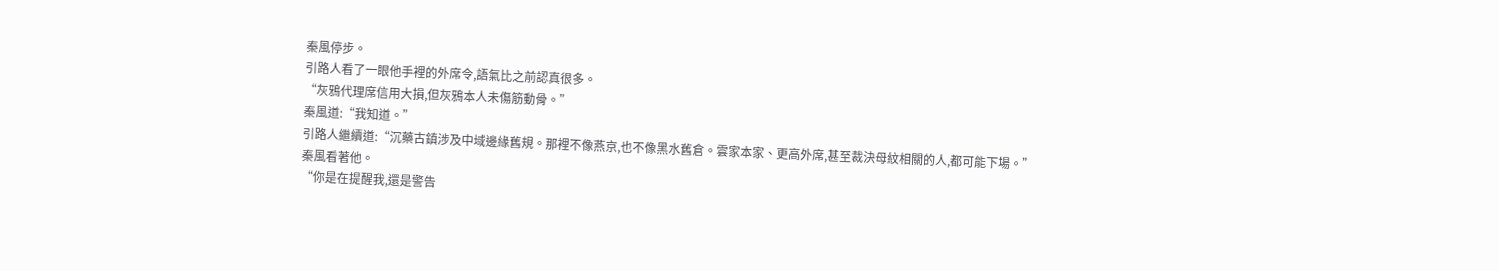秦風停步。
引路人看了一眼他手裡的外席令,語氣比之前認真很多。
“灰鴉代理席信用大損,但灰鴉本人未傷筋動骨。”
秦風道:“我知道。”
引路人繼續道:“沉藥古鎮涉及中域邊緣舊規。那裡不像燕京,也不像黑水舊倉。雲家本家、更高外席,甚至裁決母紋相關的人,都可能下場。”
秦風看著他。
“你是在提醒我,還是警告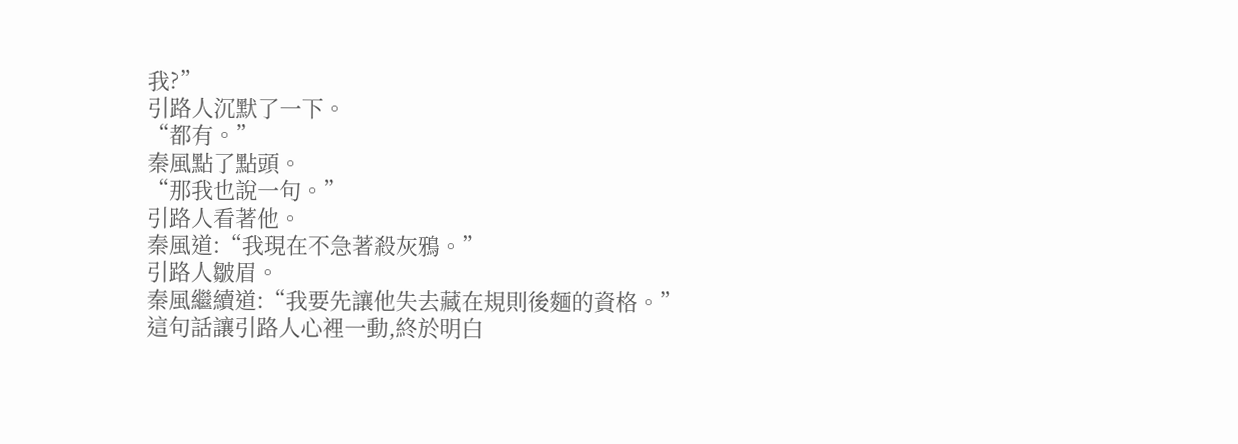我?”
引路人沉默了一下。
“都有。”
秦風點了點頭。
“那我也說一句。”
引路人看著他。
秦風道:“我現在不急著殺灰鴉。”
引路人皺眉。
秦風繼續道:“我要先讓他失去藏在規則後麵的資格。”
這句話讓引路人心裡一動,終於明白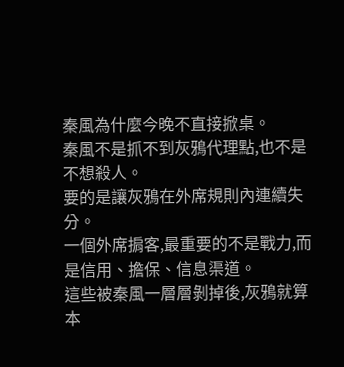秦風為什麼今晚不直接掀桌。
秦風不是抓不到灰鴉代理點,也不是不想殺人。
要的是讓灰鴉在外席規則內連續失分。
一個外席掮客,最重要的不是戰力,而是信用、擔保、信息渠道。
這些被秦風一層層剝掉後,灰鴉就算本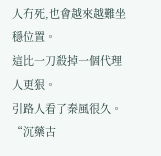人冇死,也會越來越難坐穩位置。
這比一刀殺掉一個代理人更狠。
引路人看了秦風很久。
“沉藥古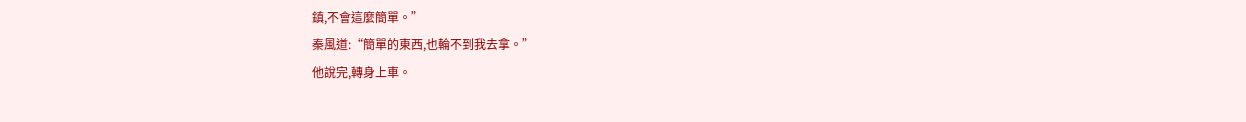鎮,不會這麼簡單。”
秦風道:“簡單的東西,也輪不到我去拿。”
他說完,轉身上車。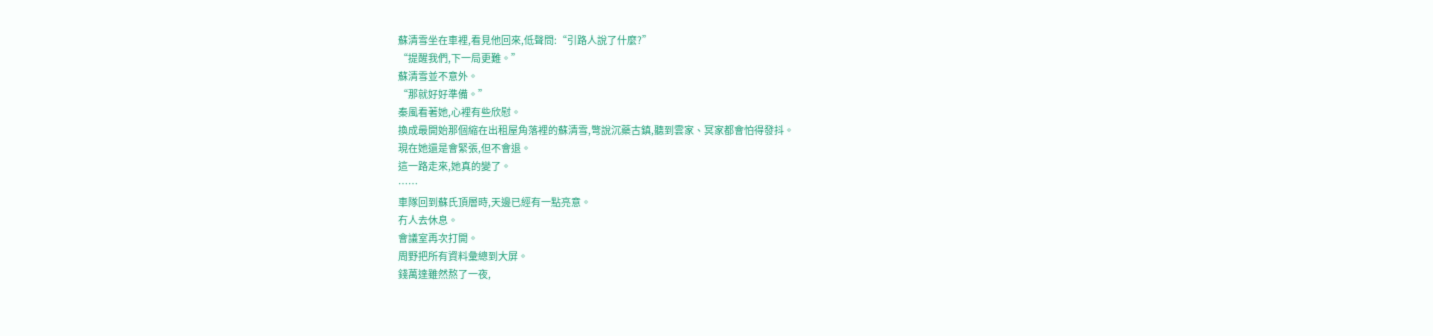蘇清雪坐在車裡,看見他回來,低聲問:“引路人說了什麼?”
“提醒我們,下一局更難。”
蘇清雪並不意外。
“那就好好準備。”
秦風看著她,心裡有些欣慰。
換成最開始那個縮在出租屋角落裡的蘇清雪,彆說沉藥古鎮,聽到雲家、冥家都會怕得發抖。
現在她還是會緊張,但不會退。
這一路走來,她真的變了。
……
車隊回到蘇氏頂層時,天邊已經有一點亮意。
冇人去休息。
會議室再次打開。
周野把所有資料彙總到大屏。
錢萬達雖然熬了一夜,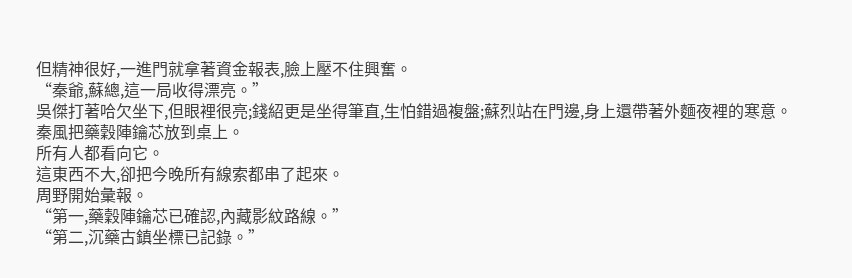但精神很好,一進門就拿著資金報表,臉上壓不住興奮。
“秦爺,蘇總,這一局收得漂亮。”
吳傑打著哈欠坐下,但眼裡很亮;錢紹更是坐得筆直,生怕錯過複盤;蘇烈站在門邊,身上還帶著外麵夜裡的寒意。
秦風把藥穀陣鑰芯放到桌上。
所有人都看向它。
這東西不大,卻把今晚所有線索都串了起來。
周野開始彙報。
“第一,藥穀陣鑰芯已確認,內藏影紋路線。”
“第二,沉藥古鎮坐標已記錄。”